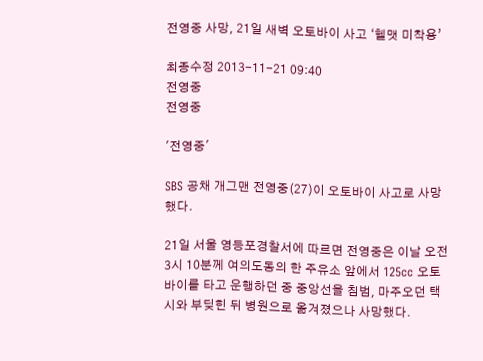전영중 사망, 21일 새벽 오토바이 사고 ‘헬맷 미착용’

최종수정 2013-11-21 09:40
전영중
전영중

'전영중'

SBS 공채 개그맨 전영중(27)이 오토바이 사고로 사망했다.

21일 서울 영등포경찰서에 따르면 전영중은 이날 오전 3시 10분께 여의도동의 한 주유소 앞에서 125cc 오토바이를 타고 운행하던 중 중앙선을 침범, 마주오던 택시와 부딪힌 뒤 병원으로 옮겨졌으나 사망했다.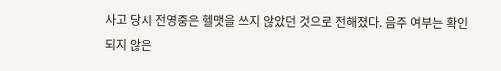사고 당시 전영중은 헬맷을 쓰지 않았던 것으로 전해졌다. 음주 여부는 확인되지 않은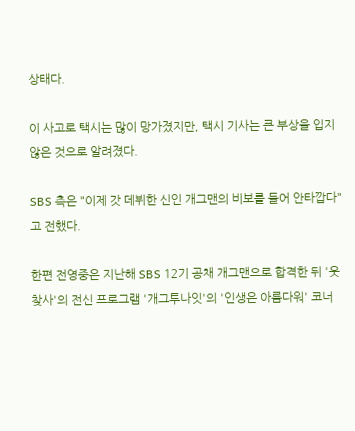상태다.

이 사고로 택시는 많이 망가졌지만, 택시 기사는 큰 부상을 입지 않은 것으로 알려졌다.

SBS 측은 "이제 갓 데뷔한 신인 개그맨의 비보를 들어 안타깝다"고 전했다.

한편 전영중은 지난해 SBS 12기 공채 개그맨으로 합격한 뒤 '웃찾사'의 전신 프로그램 '개그투나잇'의 '인생은 아름다워' 코너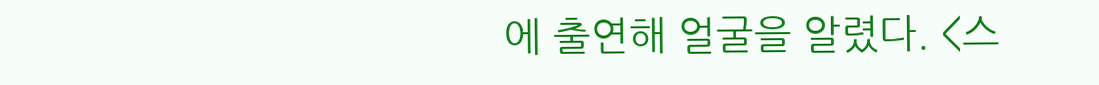에 출연해 얼굴을 알렸다. <스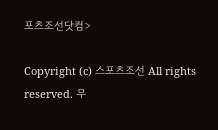포츠조선닷컴>

Copyright (c) 스포츠조선 All rights reserved. 무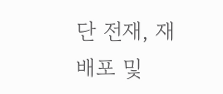단 전재, 재배포 및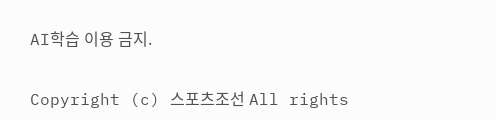AI학습 이용 금지.

Copyright (c) 스포츠조선 All rights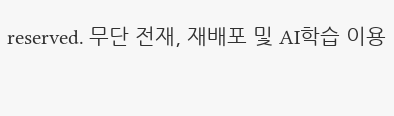reserved. 무단 전재, 재배포 및 AI학습 이용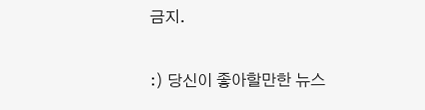금지.

:) 당신이 좋아할만한 뉴스